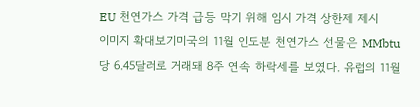EU 천연가스 가격 급등 막기 위해 임시 가격 상한제 제시
이미지 확대보기미국의 11월 인도분 천연가스 선물은 MMbtu 당 6.45달러로 거래돼 8주 연속 하락세를 보였다. 유럽의 11월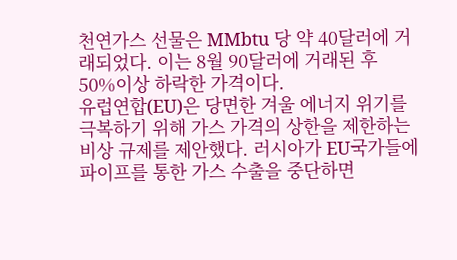천연가스 선물은 MMbtu 당 약 40달러에 거래되었다. 이는 8월 90달러에 거래된 후 50%이상 하락한 가격이다.
유럽연합(EU)은 당면한 겨울 에너지 위기를 극복하기 위해 가스 가격의 상한을 제한하는 비상 규제를 제안했다. 러시아가 EU국가들에 파이프를 통한 가스 수출을 중단하면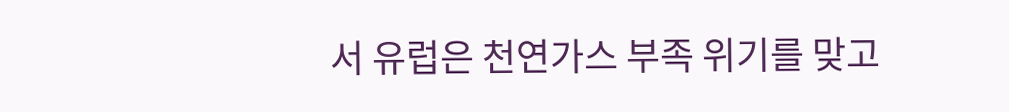서 유럽은 천연가스 부족 위기를 맞고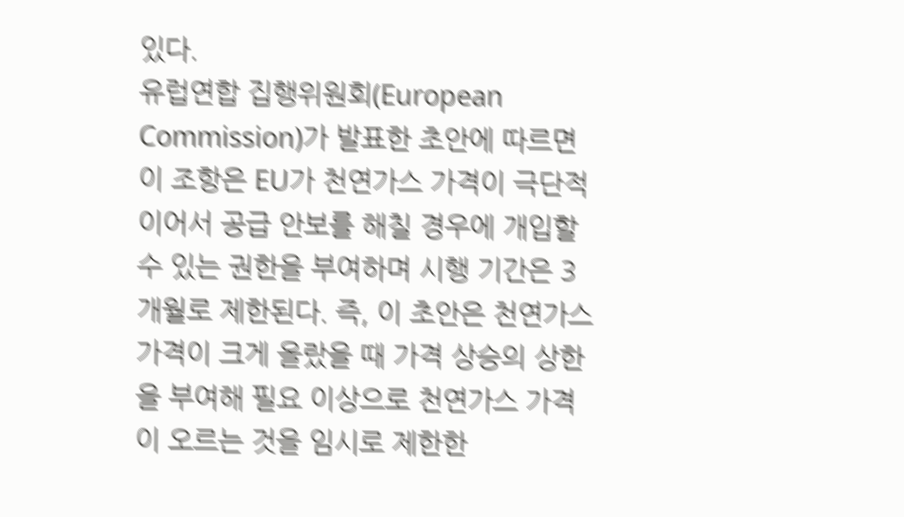있다.
유럽연합 집행위원회(European Commission)가 발표한 초안에 따르면 이 조항은 EU가 천연가스 가격이 극단적이어서 공급 안보를 해칠 경우에 개입할 수 있는 권한을 부여하며 시행 기간은 3개월로 제한된다. 즉, 이 초안은 천연가스 가격이 크게 올랐을 때 가격 상승의 상한을 부여해 필요 이상으로 천연가스 가격이 오르는 것을 임시로 제한한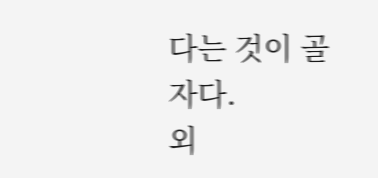다는 것이 골자다.
외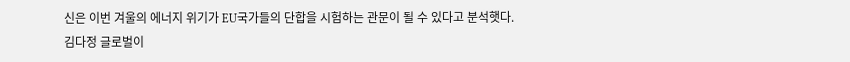신은 이번 겨울의 에너지 위기가 EU국가들의 단합을 시험하는 관문이 될 수 있다고 분석햇다.
김다정 글로벌이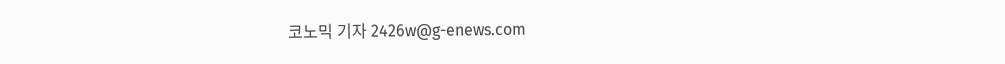코노믹 기자 2426w@g-enews.com